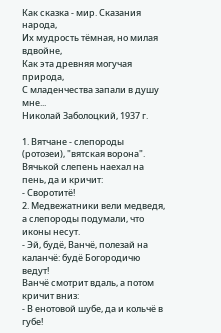Как сказка - мир. Сказания народа,
Их мудрость тёмная, но милая вдвойне,
Как эта древняя могучая природа,
С младенчества запали в душу мне...
Николай Заболоцкий, 1937 г.

1. Вятчане - слепороды (ротозеи), "вятская ворона".
Вячькой слепень наехал на пень, да и кричит:
- Своротитё!
2. Медвежатники вели медведя, а слепороды подумали, что иконы несут.
- Эй, будё, Ванчё, полезай на каланчё: будё Богородичю ведут!
Ванчё смотрит вдаль, а потом кричит вниз:
- В енотовой шубе, да и кольчё в губе!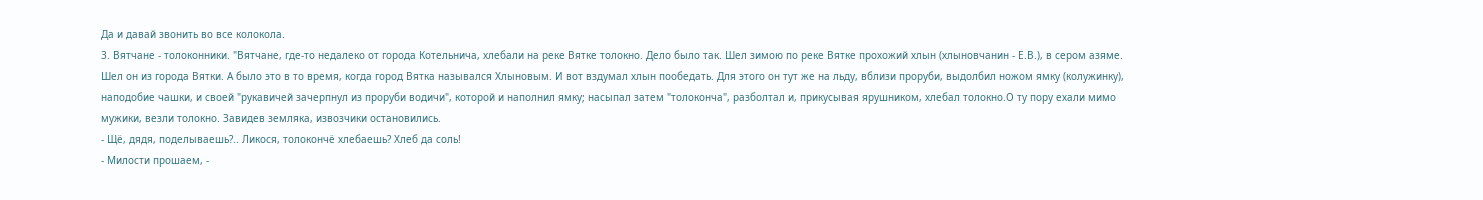Да и давай звонить во все колокола.
3. Вятчане - толоконники. "Вятчане, где-то недалеко от города Котельнича, хлебали на реке Вятке толокно. Дело было так. Шел зимою по реке Вятке прохожий хлын (хлыновчанин - Е.В.), в сером азяме. Шел он из города Вятки. А было это в то время, когда город Вятка назывался Хлыновым. И вот вздумал хлын пообедать. Для этого он тут же на льду, вблизи проруби, выдолбил ножом ямку (колужинку), наподобие чашки, и своей "рукавичей зачерпнул из проруби водичи", которой и наполнил ямку; насыпал затем "толоконча", разболтал и, прикусывая ярушником, хлебал толокно.О ту пору ехали мимо мужики, везли толокно. Завидев земляка, извозчики остановились.
- Щё, дядя, поделываешь?.. Ликося, толокончё хлебаешь? Хлеб да соль!
- Милости прошаем, -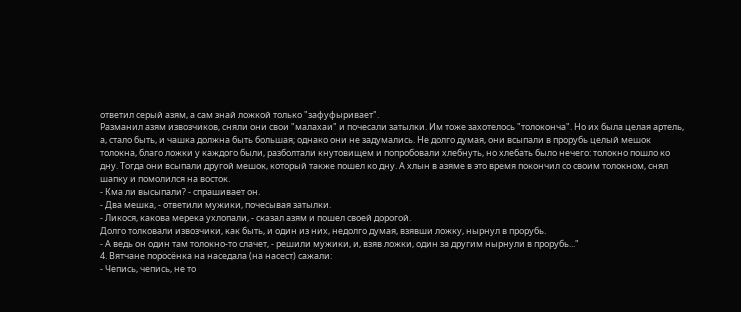ответил серый азям, а сам знай ложкой только "зафуфыривает".
Разманил азям извозчиков, сняли они свои "малахаи" и почесали затылки. Им тоже захотелось "толоконча". Но их была целая артель, а, стало быть, и чашка должна быть большая; однако они не задумались. Не долго думая, они всыпали в прорубь целый мешок толокна, благо ложки у каждого были, разболтали кнутовищем и попробовали хлебнуть, но хлебать было нечего: толокно пошло ко дну. Тогда они всыпали другой мешок, который также пошел ко дну. А хлын в азяме в это время покончил со своим толокном, снял шапку и помолился на восток.
- Кма ли высыпали? - спрашивает он.
- Два мешка, - ответили мужики, почесывая затылки.
- Ликося, какова мерека ухлопали, - сказал азям и пошел своей дорогой.
Долго толковали извозчики, как быть, и один из них, недолго думая, взявши ложку, нырнул в прорубь.
- А ведь он один там толокно-то слачет, - решили мужики, и, взяв ложки, один за другим нырнули в прорубь..."
4. Вятчане поросёнка на наседала (на насест) сажали:
- Чепись, чепись, не то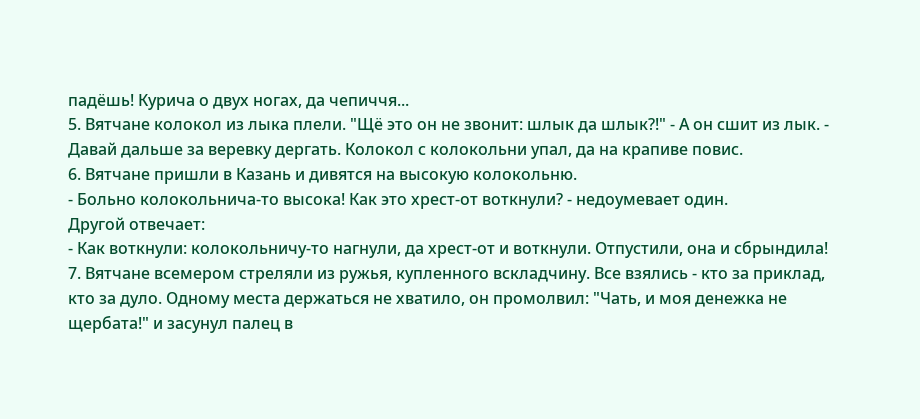падёшь! Курича о двух ногах, да чепиччя...
5. Вятчане колокол из лыка плели. "Щё это он не звонит: шлык да шлык?!" - А он сшит из лык. - Давай дальше за веревку дергать. Колокол с колокольни упал, да на крапиве повис.
6. Вятчане пришли в Казань и дивятся на высокую колокольню.
- Больно колокольнича-то высока! Как это хрест-от воткнули? - недоумевает один.
Другой отвечает:
- Как воткнули: колокольничу-то нагнули, да хрест-от и воткнули. Отпустили, она и сбрындила!
7. Вятчане всемером стреляли из ружья, купленного вскладчину. Все взялись - кто за приклад, кто за дуло. Одному места держаться не хватило, он промолвил: "Чать, и моя денежка не щербата!" и засунул палец в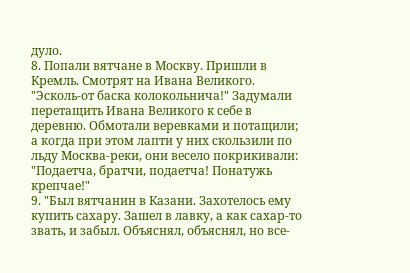дуло.
8. Попали вятчане в Москву. Пришли в Кремль. Смотрят на Ивана Великого. "Эсколь-от баска колокольнича!" Задумали перетащить Ивана Великого к себе в деревню. Обмотали веревками и потащили; а когда при этом лапти у них скользили по льду Москва-реки, они весело покрикивали: "Подаетча, братчи, подаетча! Понатужь крепчае!"
9. "Был вятчанин в Казани. Захотелось ему купить сахару. Зашел в лавку, а как сахар-то звать, и забыл. Объяснял, объяснял, но все-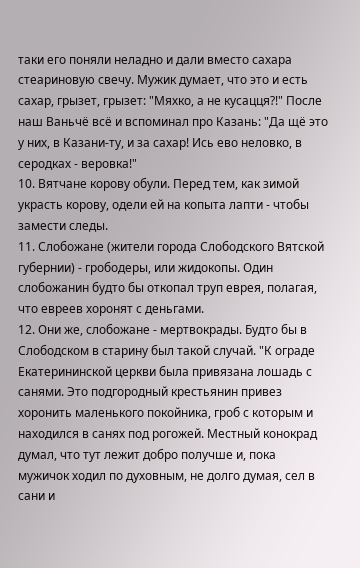таки его поняли неладно и дали вместо сахара стеариновую свечу. Мужик думает, что это и есть сахар, грызет, грызет: "Мяхко, а не кусацця?!" После наш Ваньчё всё и вспоминал про Казань: "Да щё это у них, в Казани-ту, и за сахар! Ись ево неловко, в серодках - веровка!"
10. Вятчане корову обули. Перед тем, как зимой украсть корову, одели ей на копыта лапти - чтобы замести следы.
11. Слобожане (жители города Слободского Вятской губернии) - грободеры, или жидокопы. Один слобожанин будто бы откопал труп еврея, полагая, что евреев хоронят с деньгами.
12. Они же, слобожане - мертвокрады. Будто бы в Слободском в старину был такой случай. "К ограде Екатерининской церкви была привязана лошадь с санями. Это подгородный крестьянин привез хоронить маленького покойника, гроб с которым и находился в санях под рогожей. Местный конокрад думал, что тут лежит добро получше и, пока мужичок ходил по духовным, не долго думая, сел в сани и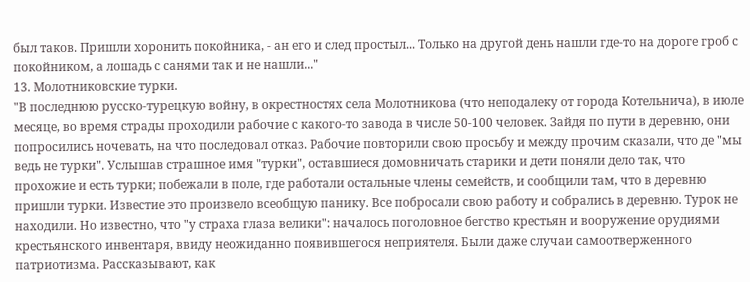был таков. Пришли хоронить покойника, - ан его и след простыл... Только на другой день нашли где-то на дороге гроб с покойником, а лошадь с санями так и не нашли..."
13. Молотниковские турки.
"В последнюю русско-турецкую войну, в окрестностях села Молотникова (что неподалеку от города Котельнича), в июле месяце, во время страды проходили рабочие с какого-то завода в числе 50-100 человек. Зайдя по пути в деревню, они попросились ночевать, на что последовал отказ. Рабочие повторили свою просьбу и между прочим сказали, что де "мы ведь не турки". Услышав страшное имя "турки", оставшиеся домовничать старики и дети поняли дело так, что прохожие и есть турки; побежали в поле, где работали остальные члены семейств, и сообщили там, что в деревню пришли турки. Известие это произвело всеобщую панику. Все побросали свою работу и собрались в деревню. Турок не находили. Но известно, что "у страха глаза велики": началось поголовное бегство крестьян и вооружение орудиями крестьянского инвентаря, ввиду неожиданно появившегося неприятеля. Были даже случаи самоотверженного патриотизма. Рассказывают, как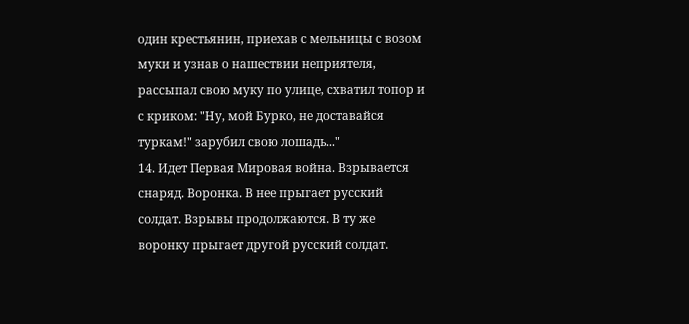один крестьянин, приехав с мельницы с возом муки и узнав о нашествии неприятеля, рассыпал свою муку по улице, схватил топор и с криком: "Ну, мой Бурко, не доставайся туркам!" зарубил свою лошадь..."
14. Идет Первая Мировая война. Взрывается снаряд. Воронка. В нее прыгает русский солдат. Взрывы продолжаются. В ту же воронку прыгает другой русский солдат.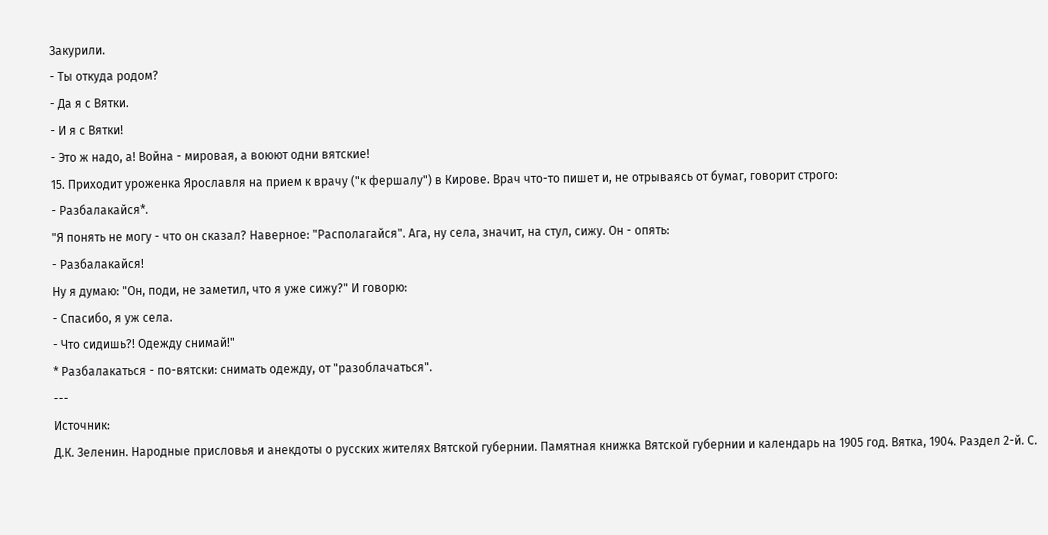Закурили.
- Ты откуда родом?
- Да я с Вятки.
- И я с Вятки!
- Это ж надо, а! Война - мировая, а воюют одни вятские!
15. Приходит уроженка Ярославля на прием к врачу ("к фершалу") в Кирове. Врач что-то пишет и, не отрываясь от бумаг, говорит строго:
- Разбалакайся*.
"Я понять не могу - что он сказал? Наверное: "Располагайся". Ага, ну села, значит, на стул, сижу. Он - опять:
- Разбалакайся!
Ну я думаю: "Он, поди, не заметил, что я уже сижу?" И говорю:
- Спасибо, я уж села.
- Что сидишь?! Одежду снимай!"
* Разбалакаться - по-вятски: снимать одежду, от "разоблачаться".
---
Источник:
Д.К. Зеленин. Народные присловья и анекдоты о русских жителях Вятской губернии. Памятная книжка Вятской губернии и календарь на 1905 год. Вятка, 1904. Раздел 2-й. С.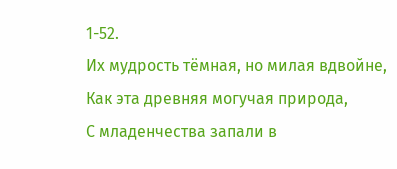1-52.
Их мудрость тёмная, но милая вдвойне,
Как эта древняя могучая природа,
С младенчества запали в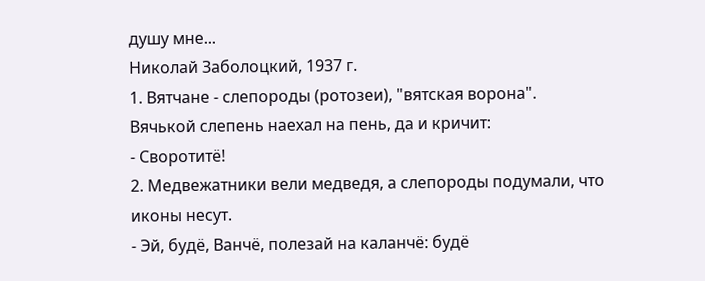душу мне...
Николай Заболоцкий, 1937 г.
1. Вятчане - слепороды (ротозеи), "вятская ворона".
Вячькой слепень наехал на пень, да и кричит:
- Своротитё!
2. Медвежатники вели медведя, а слепороды подумали, что иконы несут.
- Эй, будё, Ванчё, полезай на каланчё: будё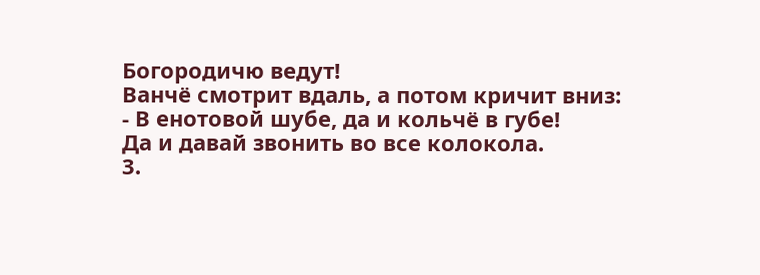Богородичю ведут!
Ванчё смотрит вдаль, а потом кричит вниз:
- В енотовой шубе, да и кольчё в губе!
Да и давай звонить во все колокола.
3.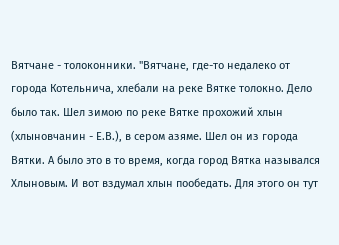Вятчане - толоконники. "Вятчане, где-то недалеко от города Котельнича, хлебали на реке Вятке толокно. Дело было так. Шел зимою по реке Вятке прохожий хлын (хлыновчанин - Е.В.), в сером азяме. Шел он из города Вятки. А было это в то время, когда город Вятка назывался Хлыновым. И вот вздумал хлын пообедать. Для этого он тут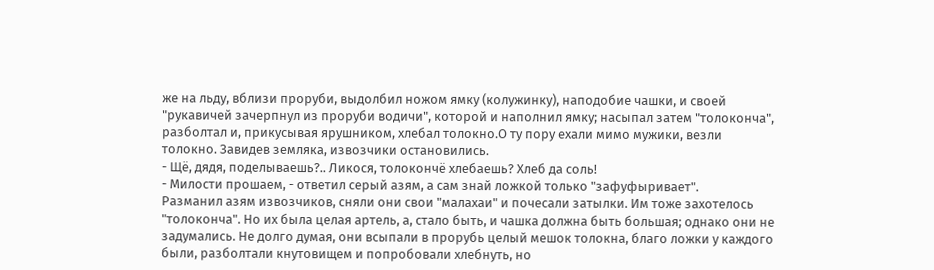же на льду, вблизи проруби, выдолбил ножом ямку (колужинку), наподобие чашки, и своей "рукавичей зачерпнул из проруби водичи", которой и наполнил ямку; насыпал затем "толоконча", разболтал и, прикусывая ярушником, хлебал толокно.О ту пору ехали мимо мужики, везли толокно. Завидев земляка, извозчики остановились.
- Щё, дядя, поделываешь?.. Ликося, толокончё хлебаешь? Хлеб да соль!
- Милости прошаем, - ответил серый азям, а сам знай ложкой только "зафуфыривает".
Разманил азям извозчиков, сняли они свои "малахаи" и почесали затылки. Им тоже захотелось "толоконча". Но их была целая артель, а, стало быть, и чашка должна быть большая; однако они не задумались. Не долго думая, они всыпали в прорубь целый мешок толокна, благо ложки у каждого были, разболтали кнутовищем и попробовали хлебнуть, но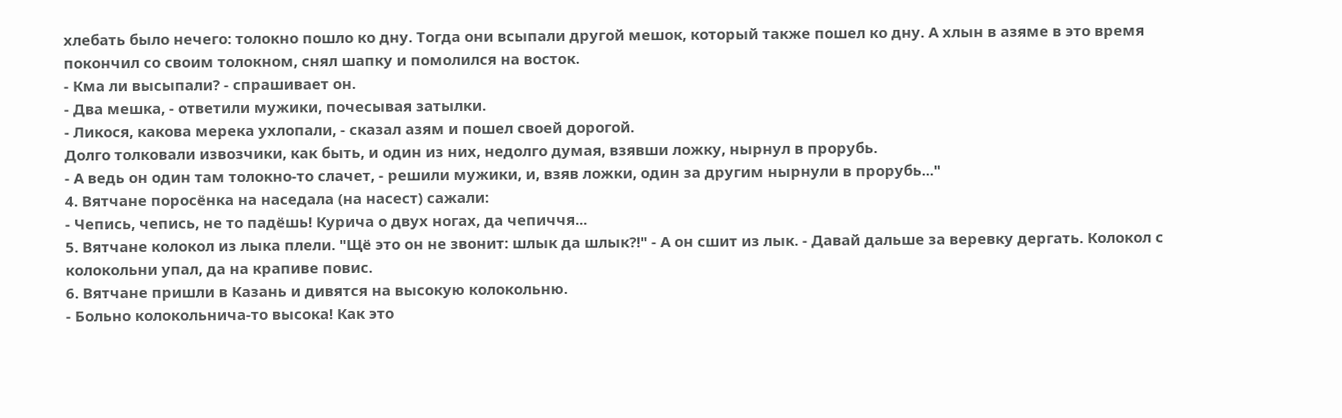хлебать было нечего: толокно пошло ко дну. Тогда они всыпали другой мешок, который также пошел ко дну. А хлын в азяме в это время покончил со своим толокном, снял шапку и помолился на восток.
- Кма ли высыпали? - спрашивает он.
- Два мешка, - ответили мужики, почесывая затылки.
- Ликося, какова мерека ухлопали, - сказал азям и пошел своей дорогой.
Долго толковали извозчики, как быть, и один из них, недолго думая, взявши ложку, нырнул в прорубь.
- А ведь он один там толокно-то слачет, - решили мужики, и, взяв ложки, один за другим нырнули в прорубь..."
4. Вятчане поросёнка на наседала (на насест) сажали:
- Чепись, чепись, не то падёшь! Курича о двух ногах, да чепиччя...
5. Вятчане колокол из лыка плели. "Щё это он не звонит: шлык да шлык?!" - А он сшит из лык. - Давай дальше за веревку дергать. Колокол с колокольни упал, да на крапиве повис.
6. Вятчане пришли в Казань и дивятся на высокую колокольню.
- Больно колокольнича-то высока! Как это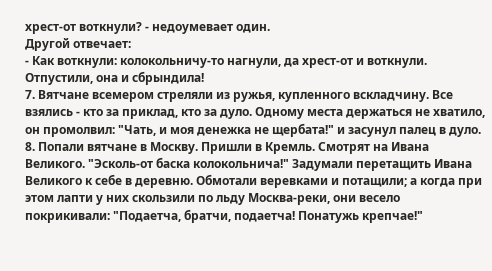хрест-от воткнули? - недоумевает один.
Другой отвечает:
- Как воткнули: колокольничу-то нагнули, да хрест-от и воткнули. Отпустили, она и сбрындила!
7. Вятчане всемером стреляли из ружья, купленного вскладчину. Все взялись - кто за приклад, кто за дуло. Одному места держаться не хватило, он промолвил: "Чать, и моя денежка не щербата!" и засунул палец в дуло.
8. Попали вятчане в Москву. Пришли в Кремль. Смотрят на Ивана Великого. "Эсколь-от баска колокольнича!" Задумали перетащить Ивана Великого к себе в деревню. Обмотали веревками и потащили; а когда при этом лапти у них скользили по льду Москва-реки, они весело покрикивали: "Подаетча, братчи, подаетча! Понатужь крепчае!"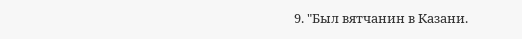9. "Был вятчанин в Казани.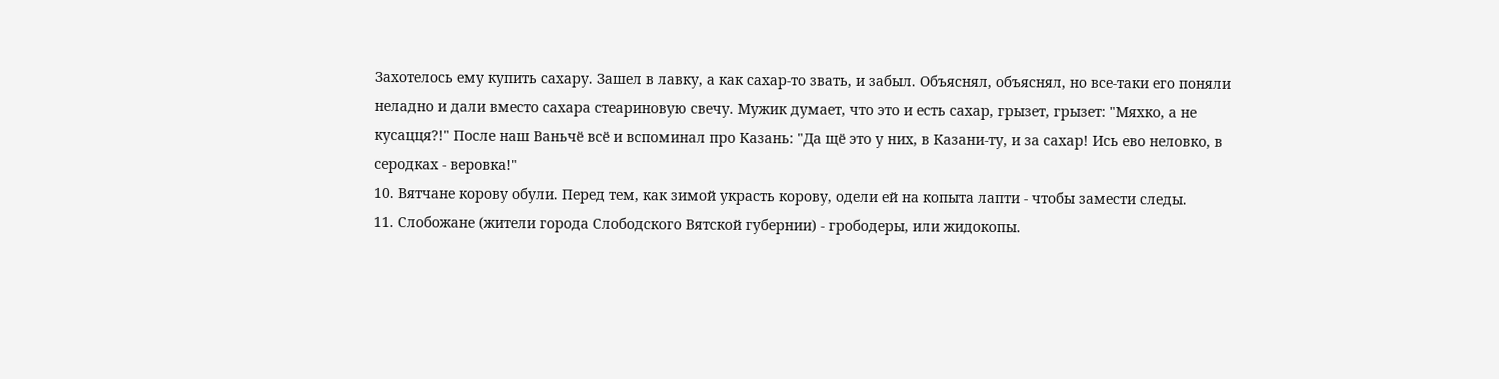Захотелось ему купить сахару. Зашел в лавку, а как сахар-то звать, и забыл. Объяснял, объяснял, но все-таки его поняли неладно и дали вместо сахара стеариновую свечу. Мужик думает, что это и есть сахар, грызет, грызет: "Мяхко, а не кусацця?!" После наш Ваньчё всё и вспоминал про Казань: "Да щё это у них, в Казани-ту, и за сахар! Ись ево неловко, в серодках - веровка!"
10. Вятчане корову обули. Перед тем, как зимой украсть корову, одели ей на копыта лапти - чтобы замести следы.
11. Слобожане (жители города Слободского Вятской губернии) - грободеры, или жидокопы.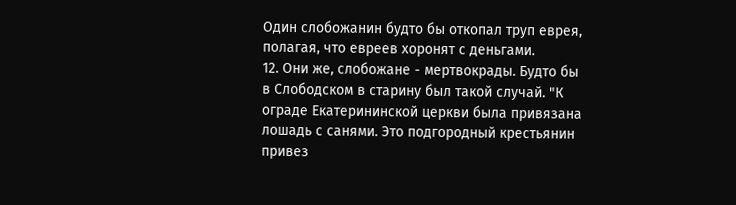Один слобожанин будто бы откопал труп еврея, полагая, что евреев хоронят с деньгами.
12. Они же, слобожане - мертвокрады. Будто бы в Слободском в старину был такой случай. "К ограде Екатерининской церкви была привязана лошадь с санями. Это подгородный крестьянин привез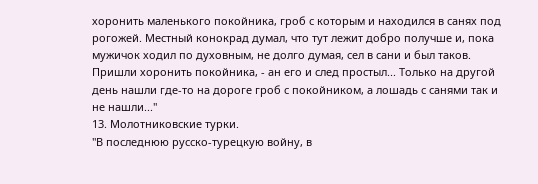хоронить маленького покойника, гроб с которым и находился в санях под рогожей. Местный конокрад думал, что тут лежит добро получше и, пока мужичок ходил по духовным, не долго думая, сел в сани и был таков. Пришли хоронить покойника, - ан его и след простыл... Только на другой день нашли где-то на дороге гроб с покойником, а лошадь с санями так и не нашли..."
13. Молотниковские турки.
"В последнюю русско-турецкую войну, в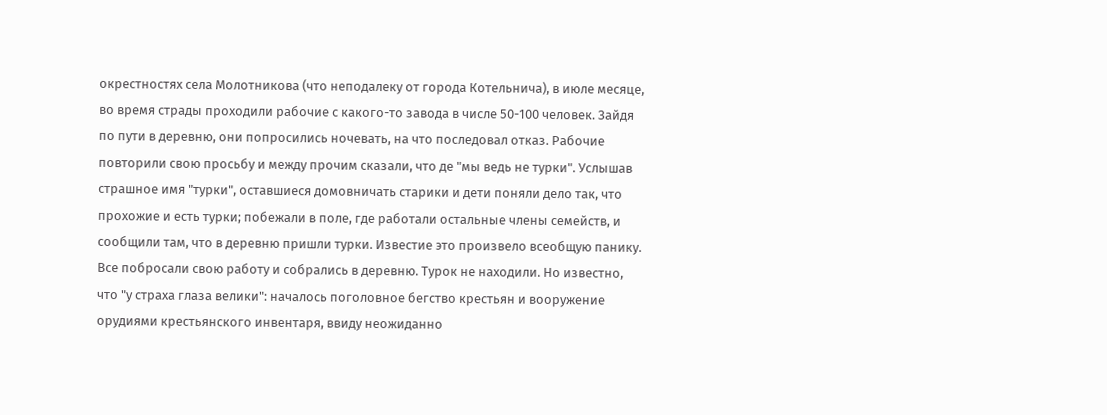окрестностях села Молотникова (что неподалеку от города Котельнича), в июле месяце, во время страды проходили рабочие с какого-то завода в числе 50-100 человек. Зайдя по пути в деревню, они попросились ночевать, на что последовал отказ. Рабочие повторили свою просьбу и между прочим сказали, что де "мы ведь не турки". Услышав страшное имя "турки", оставшиеся домовничать старики и дети поняли дело так, что прохожие и есть турки; побежали в поле, где работали остальные члены семейств, и сообщили там, что в деревню пришли турки. Известие это произвело всеобщую панику. Все побросали свою работу и собрались в деревню. Турок не находили. Но известно, что "у страха глаза велики": началось поголовное бегство крестьян и вооружение орудиями крестьянского инвентаря, ввиду неожиданно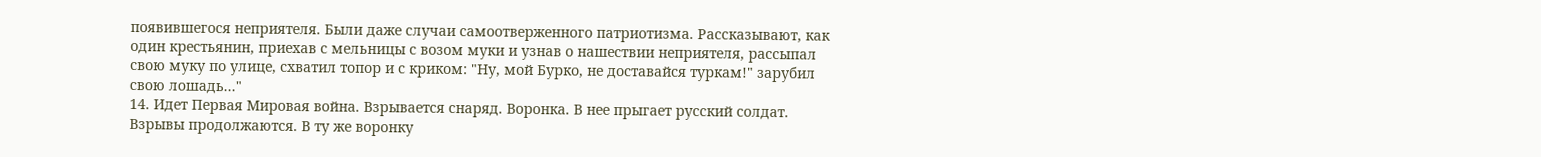появившегося неприятеля. Были даже случаи самоотверженного патриотизма. Рассказывают, как один крестьянин, приехав с мельницы с возом муки и узнав о нашествии неприятеля, рассыпал свою муку по улице, схватил топор и с криком: "Ну, мой Бурко, не доставайся туркам!" зарубил свою лошадь..."
14. Идет Первая Мировая война. Взрывается снаряд. Воронка. В нее прыгает русский солдат. Взрывы продолжаются. В ту же воронку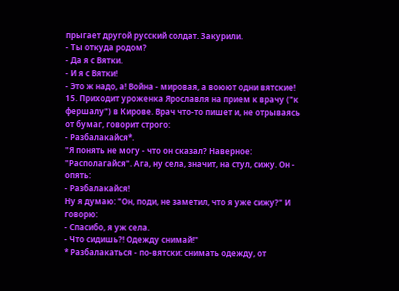прыгает другой русский солдат. Закурили.
- Ты откуда родом?
- Да я с Вятки.
- И я с Вятки!
- Это ж надо, а! Война - мировая, а воюют одни вятские!
15. Приходит уроженка Ярославля на прием к врачу ("к фершалу") в Кирове. Врач что-то пишет и, не отрываясь от бумаг, говорит строго:
- Разбалакайся*.
"Я понять не могу - что он сказал? Наверное: "Располагайся". Ага, ну села, значит, на стул, сижу. Он - опять:
- Разбалакайся!
Ну я думаю: "Он, поди, не заметил, что я уже сижу?" И говорю:
- Спасибо, я уж села.
- Что сидишь?! Одежду снимай!"
* Разбалакаться - по-вятски: снимать одежду, от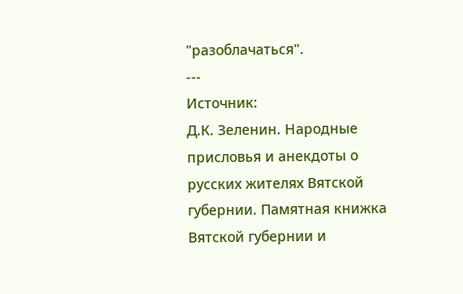"разоблачаться".
---
Источник:
Д.К. Зеленин. Народные присловья и анекдоты о русских жителях Вятской губернии. Памятная книжка Вятской губернии и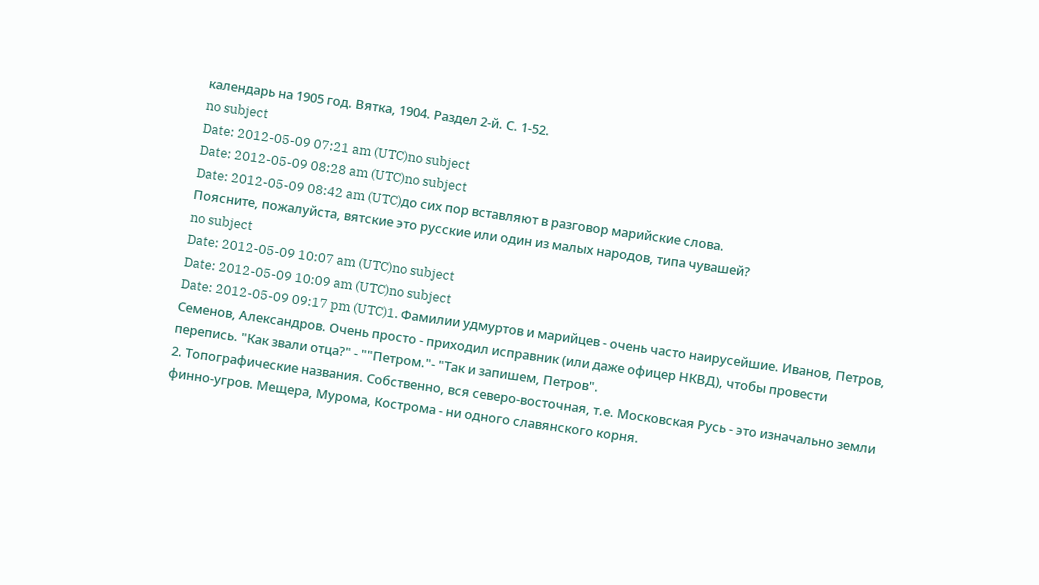календарь на 1905 год. Вятка, 1904. Раздел 2-й. С. 1-52.
no subject
Date: 2012-05-09 07:21 am (UTC)no subject
Date: 2012-05-09 08:28 am (UTC)no subject
Date: 2012-05-09 08:42 am (UTC)до сих пор вставляют в разговор марийские слова.
Поясните, пожалуйста, вятские это русские или один из малых народов, типа чувашей?
no subject
Date: 2012-05-09 10:07 am (UTC)no subject
Date: 2012-05-09 10:09 am (UTC)no subject
Date: 2012-05-09 09:17 pm (UTC)1. Фамилии удмуртов и марийцев - очень часто наирусейшие. Иванов, Петров, Семенов, Александров. Очень просто - приходил исправник (или даже офицер НКВД), чтобы провести перепись. "Как звали отца?" - ""Петром."- "Так и запишем, Петров".
2. Топографические названия. Собственно, вся северо-восточная, т.е. Московская Русь - это изначально земли финно-угров. Мещера, Мурома, Кострома - ни одного славянского корня.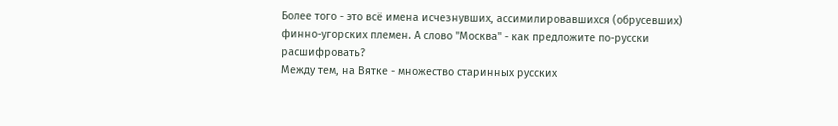Более того - это всё имена исчезнувших, ассимилировавшихся (обрусевших) финно-угорских племен. А слово "Москва" - как предложите по-русски расшифровать?
Между тем, на Вятке - множество старинных русских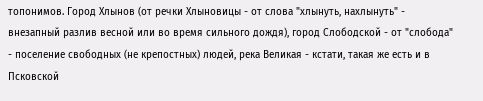топонимов. Город Хлынов (от речки Хлыновицы - от слова "хлынуть, нахлынуть" - внезапный разлив весной или во время сильного дождя), город Слободской - от "слобода" - поселение свободных (не крепостных) людей, река Великая - кстати, такая же есть и в Псковской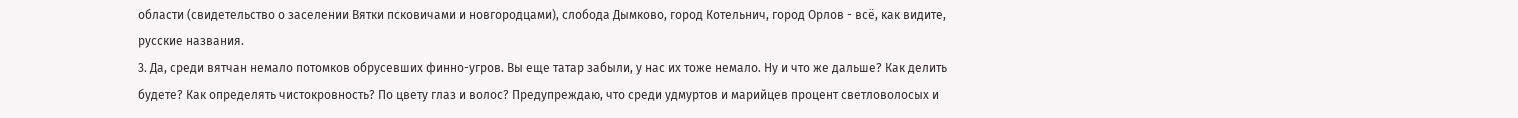области (свидетельство о заселении Вятки псковичами и новгородцами), слобода Дымково, город Котельнич, город Орлов - всё, как видите, русские названия.
3. Да, среди вятчан немало потомков обрусевших финно-угров. Вы еще татар забыли, у нас их тоже немало. Ну и что же дальше? Как делить будете? Как определять чистокровность? По цвету глаз и волос? Предупреждаю, что среди удмуртов и марийцев процент светловолосых и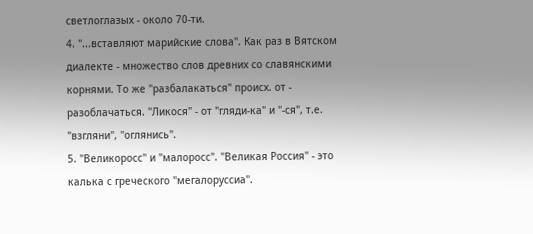светлоглазых - около 70-ти.
4. "...вставляют марийские слова". Как раз в Вятском диалекте - множество слов древних со славянскими корнями. То же "разбалакаться" происх. от - разоблачаться. "Ликося" - от "гляди-ка" и "-ся", т.е. "взгляни", "оглянись".
5. "Великоросс" и "малоросс". "Великая Россия" - это калька с греческого "мегалоруссиа".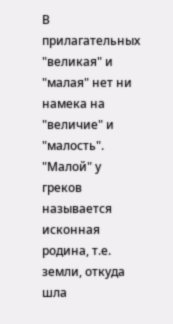В прилагательных "великая" и "малая" нет ни намека на "величие" и "малость". "Малой" у греков называется исконная родина, т.е. земли, откуда шла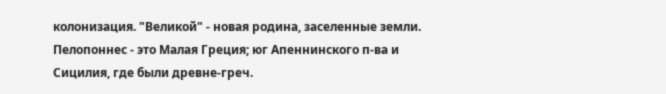колонизация. "Великой" - новая родина, заселенные земли. Пелопоннес - это Малая Греция; юг Апеннинского п-ва и Сицилия, где были древне-греч.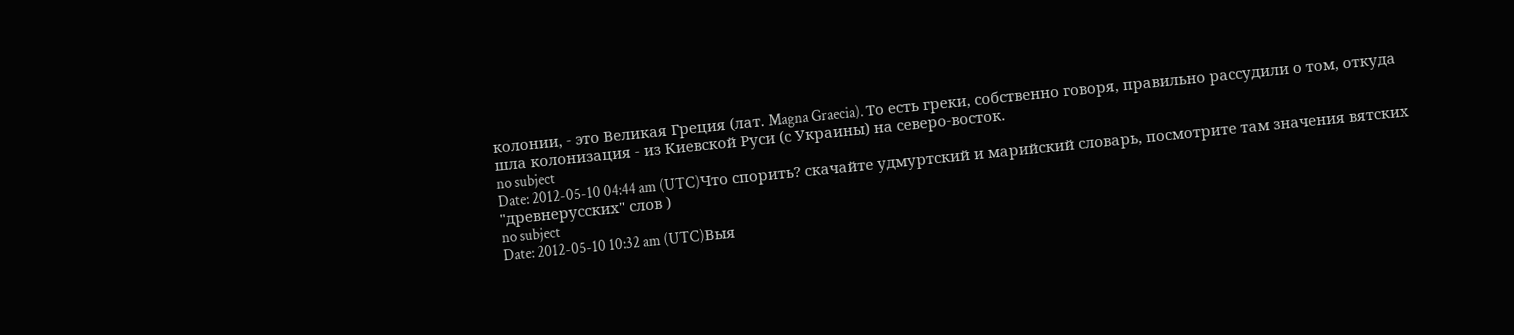колонии, - это Великая Греция (лат. Magna Graecia). То есть греки, собственно говоря, правильно рассудили о том, откуда шла колонизация - из Киевской Руси (с Украины) на северо-восток.
no subject
Date: 2012-05-10 04:44 am (UTC)Что спорить? скачайте удмуртский и марийский словарь, посмотрите там значения вятских "древнерусских" слов )
no subject
Date: 2012-05-10 10:32 am (UTC)Выя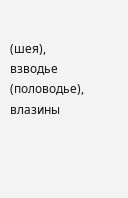(шея), взводье (половодье), влазины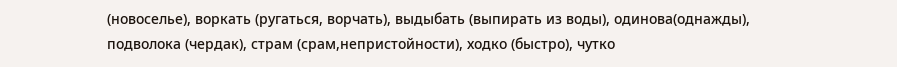(новоселье), воркать (ругаться, ворчать), выдыбать (выпирать из воды), одинова(однажды), подволока (чердак), страм (срам,непристойности), ходко (быстро), чутко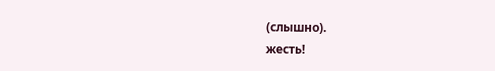(слышно).
жесть!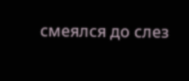смеялся до слез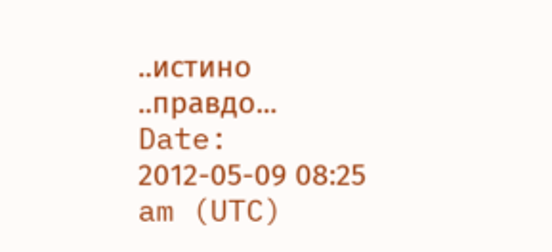..истино ..правдо...
Date: 2012-05-09 08:25 am (UTC)